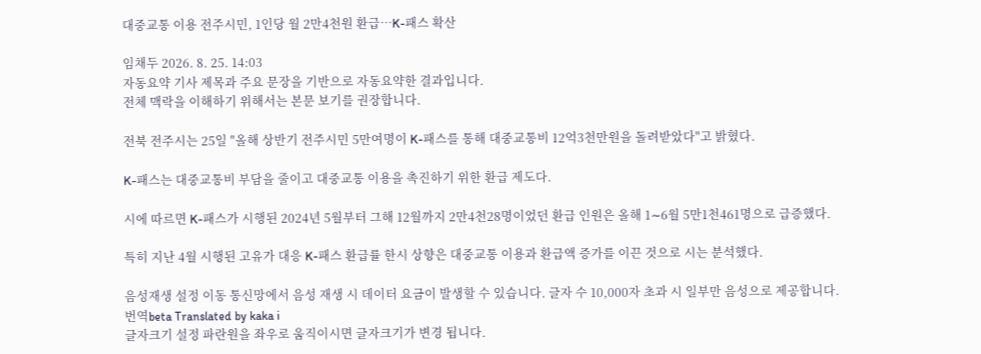대중교통 이용 전주시민, 1인당 월 2만4천원 환급…K-패스 확산

임채두 2026. 8. 25. 14:03
자동요약 기사 제목과 주요 문장을 기반으로 자동요약한 결과입니다.
전체 맥락을 이해하기 위해서는 본문 보기를 권장합니다.

전북 전주시는 25일 "올해 상반기 전주시민 5만여명이 K-패스를 통해 대중교통비 12억3천만원을 돌려받았다"고 밝혔다.

K-패스는 대중교통비 부담을 줄이고 대중교통 이용을 촉진하기 위한 환급 제도다.

시에 따르면 K-패스가 시행된 2024년 5월부터 그해 12월까지 2만4천28명이었던 환급 인원은 올해 1∼6월 5만1천461명으로 급증했다.

특히 지난 4월 시행된 고유가 대응 K-패스 환급률 한시 상향은 대중교통 이용과 환급액 증가를 이끈 것으로 시는 분석했다.

음성재생 설정 이동 통신망에서 음성 재생 시 데이터 요금이 발생할 수 있습니다. 글자 수 10,000자 초과 시 일부만 음성으로 제공합니다.
번역beta Translated by kaka i
글자크기 설정 파란원을 좌우로 움직이시면 글자크기가 변경 됩니다.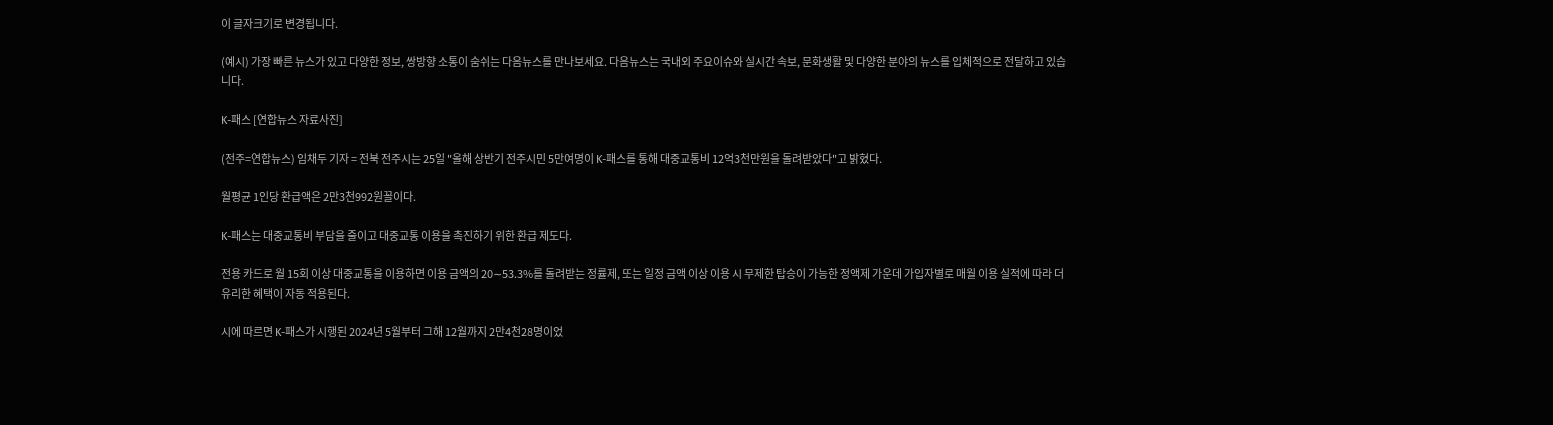이 글자크기로 변경됩니다.

(예시) 가장 빠른 뉴스가 있고 다양한 정보, 쌍방향 소통이 숨쉬는 다음뉴스를 만나보세요. 다음뉴스는 국내외 주요이슈와 실시간 속보, 문화생활 및 다양한 분야의 뉴스를 입체적으로 전달하고 있습니다.

K-패스 [연합뉴스 자료사진]

(전주=연합뉴스) 임채두 기자 = 전북 전주시는 25일 "올해 상반기 전주시민 5만여명이 K-패스를 통해 대중교통비 12억3천만원을 돌려받았다"고 밝혔다.

월평균 1인당 환급액은 2만3천992원꼴이다.

K-패스는 대중교통비 부담을 줄이고 대중교통 이용을 촉진하기 위한 환급 제도다.

전용 카드로 월 15회 이상 대중교통을 이용하면 이용 금액의 20∼53.3%를 돌려받는 정률제, 또는 일정 금액 이상 이용 시 무제한 탑승이 가능한 정액제 가운데 가입자별로 매월 이용 실적에 따라 더 유리한 혜택이 자동 적용된다.

시에 따르면 K-패스가 시행된 2024년 5월부터 그해 12월까지 2만4천28명이었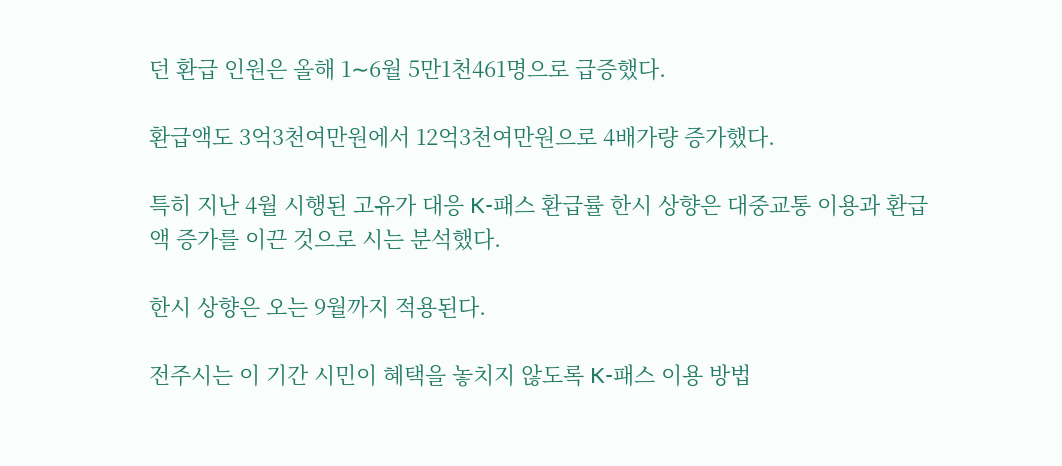던 환급 인원은 올해 1∼6월 5만1천461명으로 급증했다.

환급액도 3억3천여만원에서 12억3천여만원으로 4배가량 증가했다.

특히 지난 4월 시행된 고유가 대응 K-패스 환급률 한시 상향은 대중교통 이용과 환급액 증가를 이끈 것으로 시는 분석했다.

한시 상향은 오는 9월까지 적용된다.

전주시는 이 기간 시민이 혜택을 놓치지 않도록 K-패스 이용 방법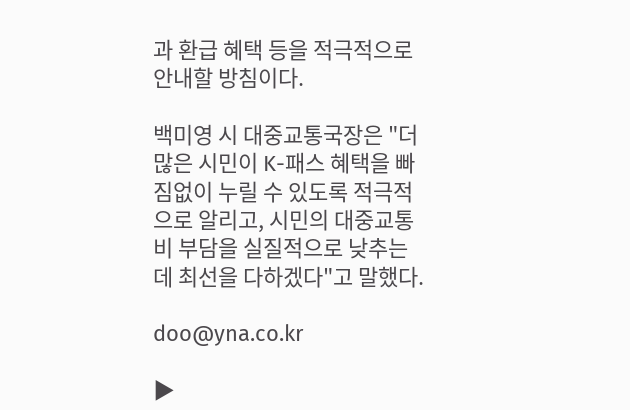과 환급 혜택 등을 적극적으로 안내할 방침이다.

백미영 시 대중교통국장은 "더 많은 시민이 K-패스 혜택을 빠짐없이 누릴 수 있도록 적극적으로 알리고, 시민의 대중교통비 부담을 실질적으로 낮추는 데 최선을 다하겠다"고 말했다.

doo@yna.co.kr

▶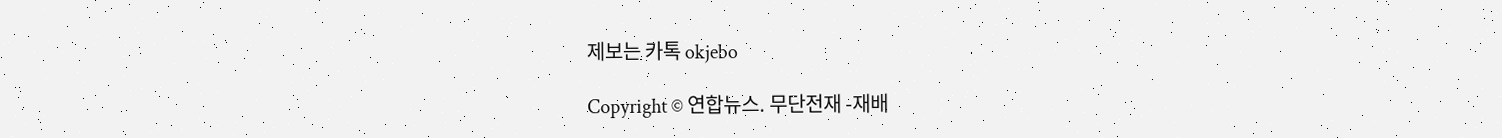제보는 카톡 okjebo

Copyright © 연합뉴스. 무단전재 -재배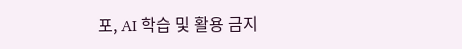포, AI 학습 및 활용 금지